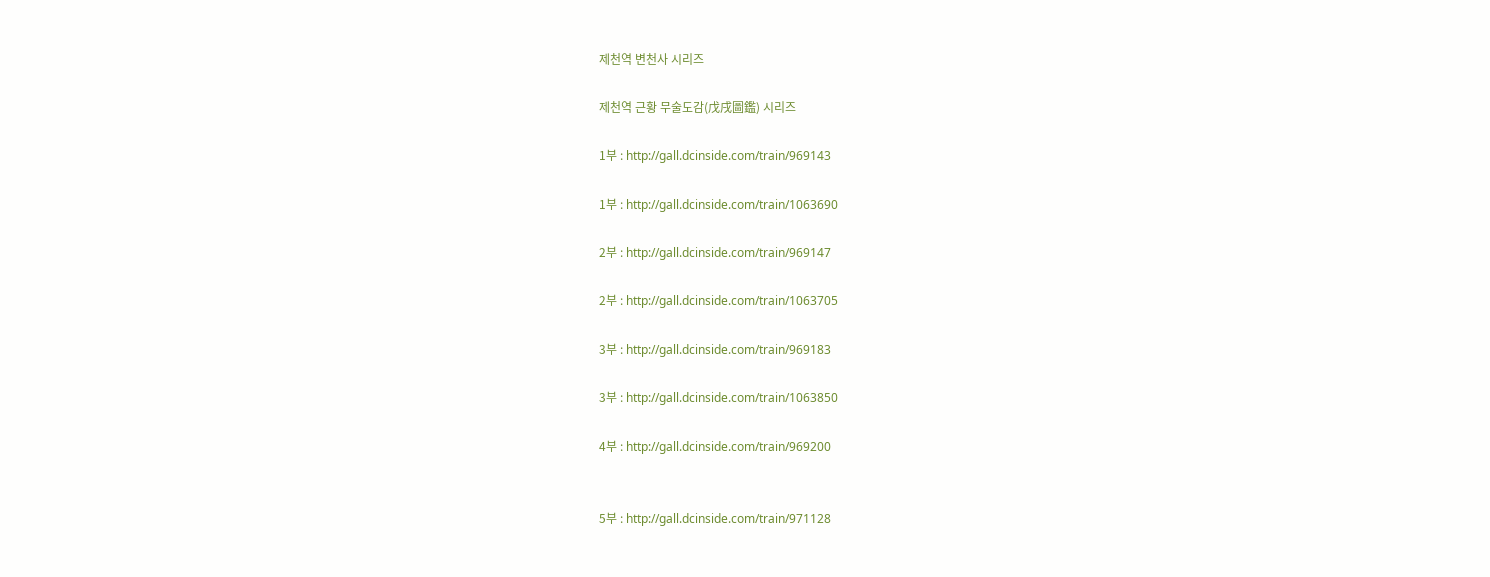제천역 변천사 시리즈

제천역 근황 무술도감(戊戌圖鑑) 시리즈

1부 : http://gall.dcinside.com/train/969143

1부 : http://gall.dcinside.com/train/1063690

2부 : http://gall.dcinside.com/train/969147

2부 : http://gall.dcinside.com/train/1063705

3부 : http://gall.dcinside.com/train/969183

3부 : http://gall.dcinside.com/train/1063850

4부 : http://gall.dcinside.com/train/969200


5부 : http://gall.dcinside.com/train/971128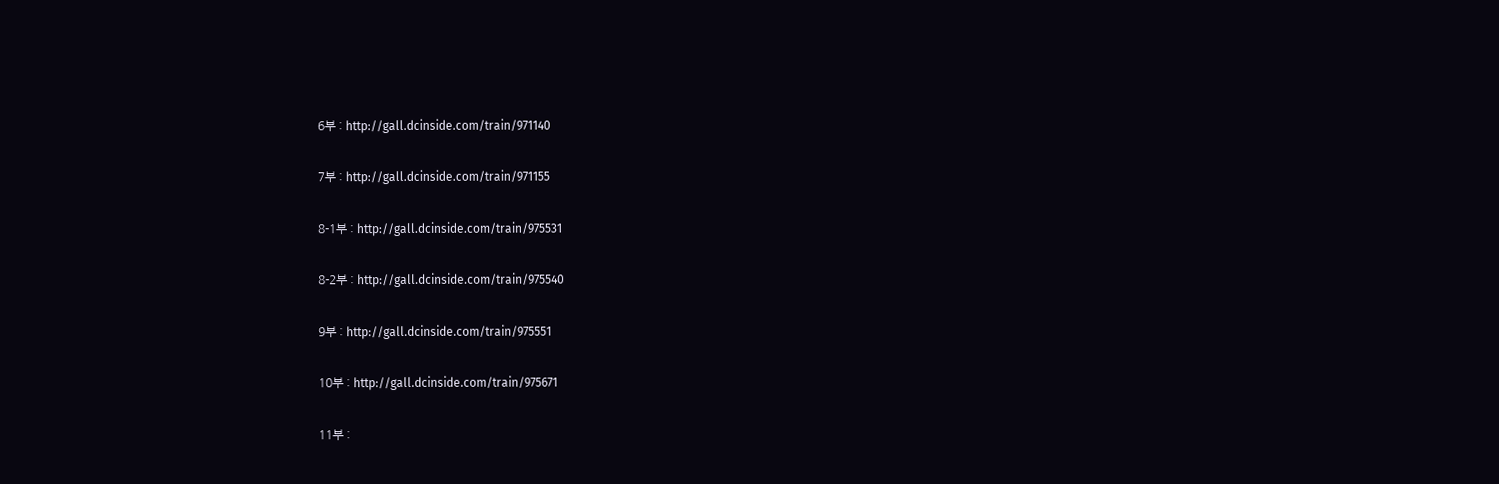6부 : http://gall.dcinside.com/train/971140


7부 : http://gall.dcinside.com/train/971155


8-1부 : http://gall.dcinside.com/train/975531


8-2부 : http://gall.dcinside.com/train/975540


9부 : http://gall.dcinside.com/train/975551


10부 : http://gall.dcinside.com/train/975671


11부 :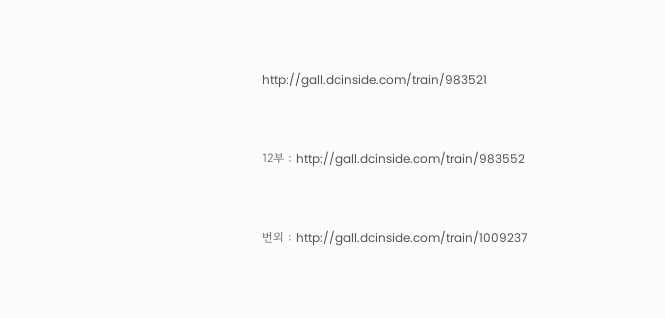http://gall.dcinside.com/train/983521


12부 : http://gall.dcinside.com/train/983552


번외 : http://gall.dcinside.com/train/1009237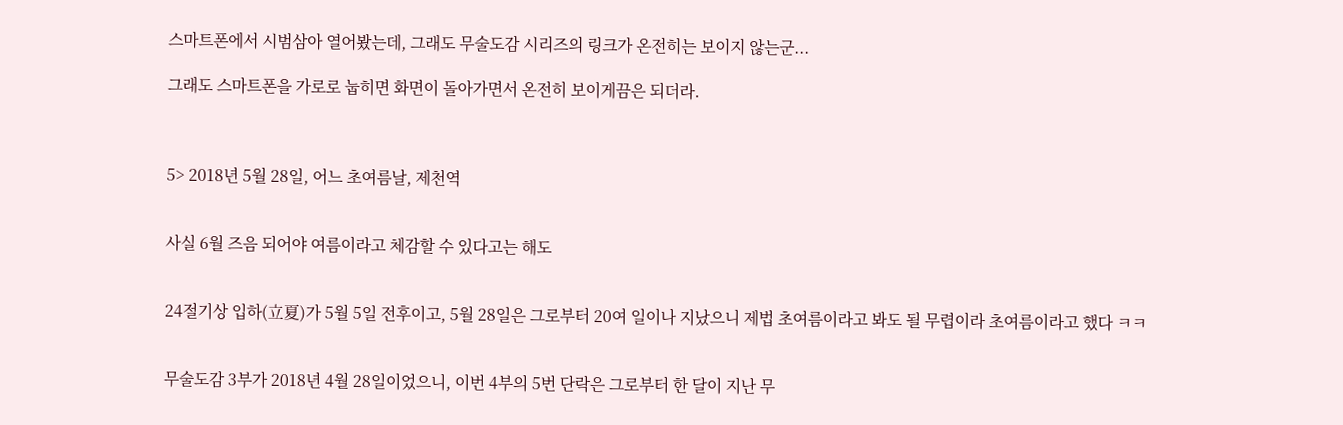스마트폰에서 시범삼아 열어봤는데, 그래도 무술도감 시리즈의 링크가 온전히는 보이지 않는군...

그래도 스마트폰을 가로로 눕히면 화면이 돌아가면서 온전히 보이게끔은 되더라.



5> 2018년 5월 28일, 어느 초여름날, 제천역


사실 6월 즈음 되어야 여름이라고 체감할 수 있다고는 해도


24절기상 입하(立夏)가 5월 5일 전후이고, 5월 28일은 그로부터 20여 일이나 지났으니 제법 초여름이라고 봐도 될 무렵이라 초여름이라고 했다 ㅋㅋ


무술도감 3부가 2018년 4월 28일이었으니, 이번 4부의 5번 단락은 그로부터 한 달이 지난 무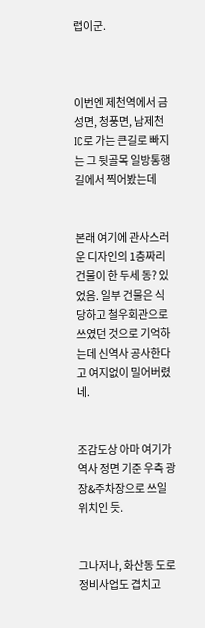렵이군.



이번엔 제천역에서 금성면, 청풍면, 남제천IC로 가는 큰길로 빠지는 그 뒷골목 일방통행길에서 찍어봤는데


본래 여기에 관사스러운 디자인의 1층짜리 건물이 한 두세 동? 있었음. 일부 건물은 식당하고 철우회관으로 쓰였던 것으로 기억하는데 신역사 공사한다고 여지없이 밀어버렸네.


조감도상 아마 여기가 역사 정면 기준 우측 광장&주차장으로 쓰일 위치인 듯.


그나저나, 화산동 도로정비사업도 겹치고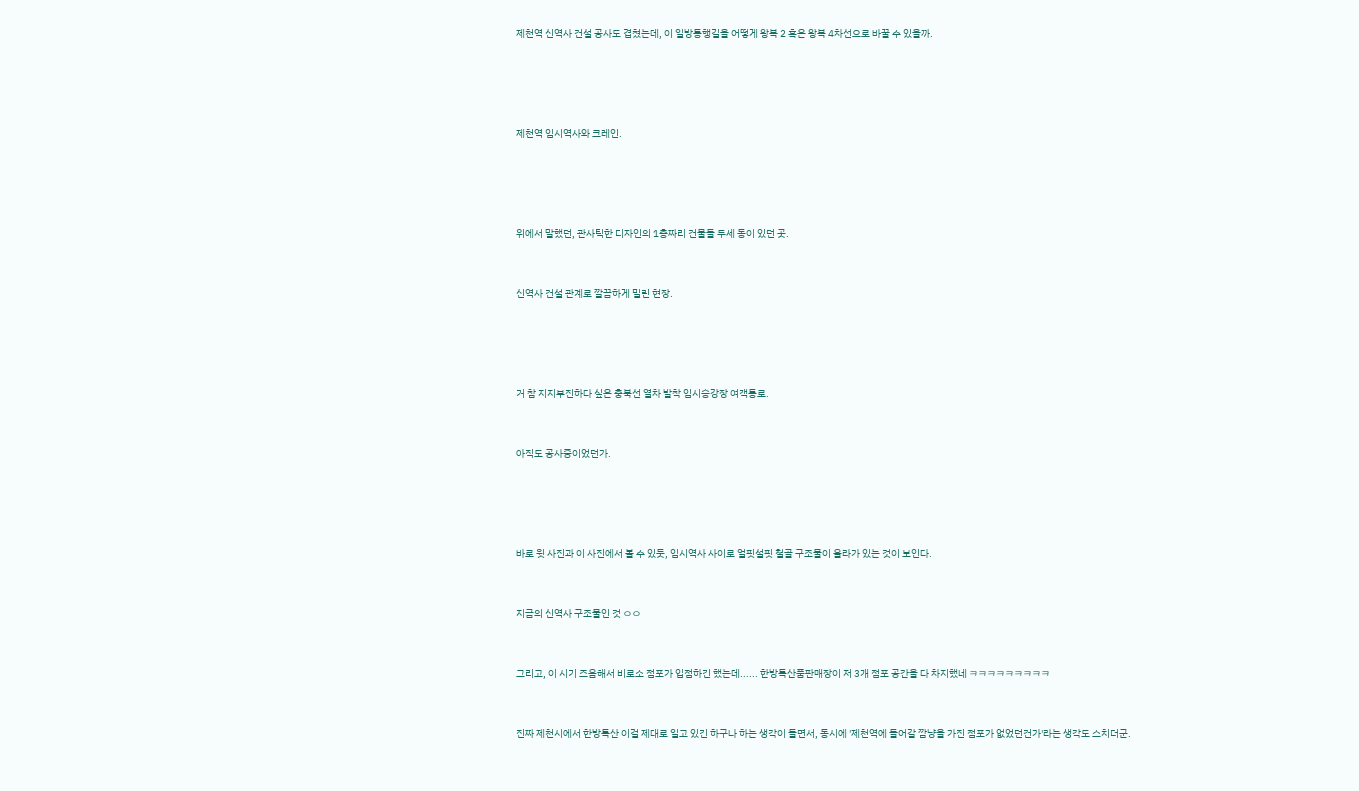제천역 신역사 건설 공사도 겹쳤는데, 이 일방통행길을 어떻게 왕복 2 혹은 왕복 4차선으로 바꿀 수 있을까.




제천역 임시역사와 크레인.




위에서 말했던, 관사틱한 디자인의 1층짜리 건물들 두세 동이 있던 곳.


신역사 건설 관계로 깔끔하게 밀린 현장.




거 참 지지부진하다 싶은 충북선 열차 발착 임시승강장 여객통로.


아직도 공사중이었던가.




바로 윗 사진과 이 사진에서 볼 수 있듯, 임시역사 사이로 얼핏설핏 철골 구조물이 올라가 있는 것이 보인다.


지금의 신역사 구조물인 것 ㅇㅇ


그리고, 이 시기 즈음해서 비로소 점포가 입점하긴 했는데...... 한방특산품판매장이 저 3개 점포 공간을 다 차지했네 ㅋㅋㅋㅋㅋㅋㅋㅋㅋ


진짜 제천시에서 한방특산 이걸 제대로 일고 있긴 하구나 하는 생각이 들면서, 동시에 '제천역에 들어갈 깜냥을 가진 점포가 없었던건가'라는 생각도 스치더군.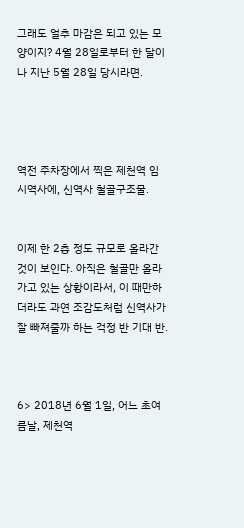그래도 얼추 마감은 되고 있는 모양이지? 4월 28일로부터 한 달이나 지난 5월 28일 당시라면.




역전 주차장에서 찍은 제천역 임시역사에, 신역사 철골구조물.


이제 한 2층 정도 규모로 올라간 것이 보인다. 아직은 철골만 올라가고 있는 상황이라서, 이 때만하더라도 과연 조감도처럼 신역사가 잘 빠져줄까 하는 걱정 반 기대 반.



6> 2018년 6월 1일, 어느 초여름날, 제천역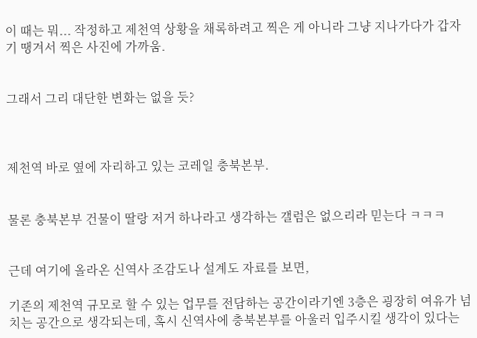이 때는 뭐... 작정하고 제천역 상황을 채록하려고 찍은 게 아니라 그냥 지나가다가 갑자기 땡겨서 찍은 사진에 가까움.


그래서 그리 대단한 변화는 없을 듯?



제천역 바로 옆에 자리하고 있는 코레일 충북본부.


물론 충북본부 건물이 딸랑 저거 하나라고 생각하는 갤럼은 없으리라 믿는다 ㅋㅋㅋ


근데 여기에 올라온 신역사 조감도나 설계도 자료를 보면,

기존의 제천역 규모로 할 수 있는 업무를 전담하는 공간이라기엔 3층은 굉장히 여유가 넘치는 공간으로 생각되는데, 혹시 신역사에 충북본부를 아울러 입주시킬 생각이 있다는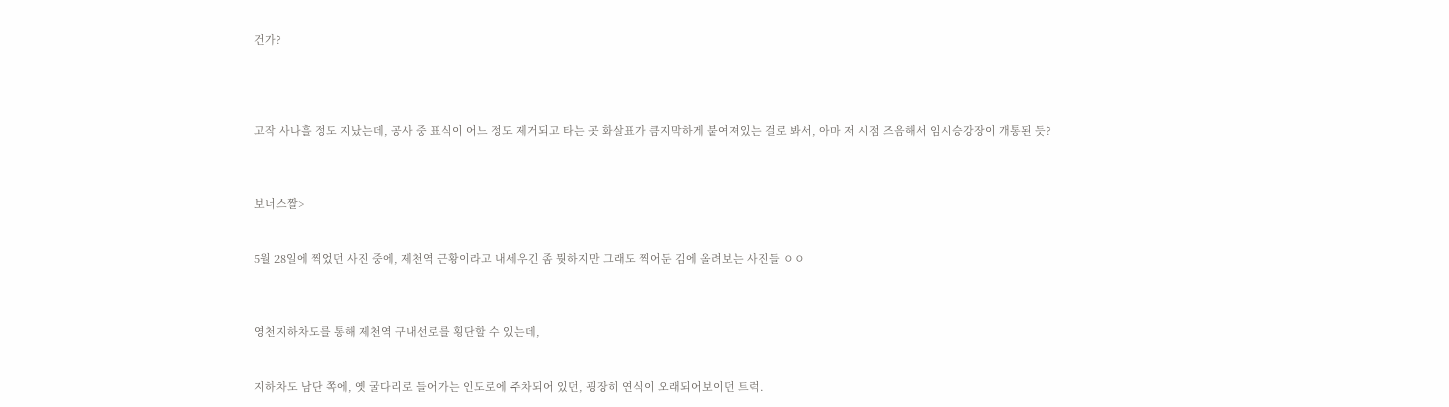건가?




고작 사나흘 정도 지났는데, 공사 중 표식이 어느 정도 제거되고 타는 곳 화살표가 큼지막하게 붙여져있는 걸로 봐서, 아마 저 시점 즈음해서 임시승강장이 개통된 듯?



보너스짤>


5월 28일에 찍었던 사진 중에, 제천역 근황이라고 내세우긴 좀 뭣하지만 그래도 찍어둔 김에 올려보는 사진들 ㅇㅇ



영천지하차도를 통해 제천역 구내선로를 횡단할 수 있는데,


지하차도 남단 쪽에, 옛 굴다리로 들어가는 인도로에 주차되어 있던, 굉장히 연식이 오래되어보이던 트럭.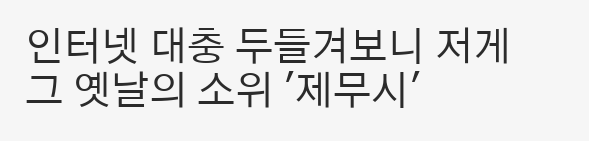인터넷 대충 두들겨보니 저게 그 옛날의 소위 '제무시'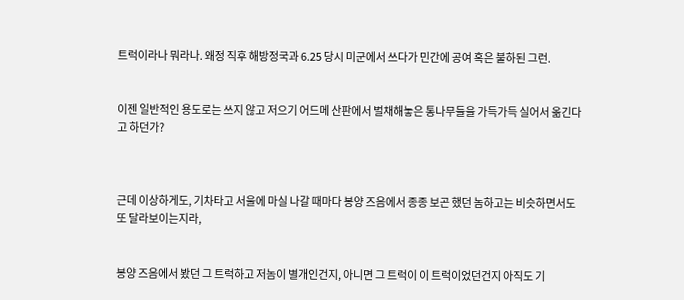트럭이라나 뭐라나. 왜정 직후 해방정국과 6.25 당시 미군에서 쓰다가 민간에 공여 혹은 불하된 그런.


이젠 일반적인 용도로는 쓰지 않고 저으기 어드메 산판에서 벌채해놓은 통나무들을 가득가득 실어서 옮긴다고 하던가?



근데 이상하게도, 기차타고 서울에 마실 나갈 때마다 봉양 즈음에서 종종 보곤 했던 놈하고는 비슷하면서도 또 달라보이는지라,


봉양 즈음에서 봤던 그 트럭하고 저놈이 별개인건지, 아니면 그 트럭이 이 트럭이었던건지 아직도 기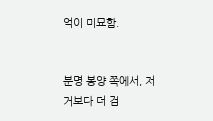억이 미묘함.


분명 봉양 쪽에서, 저거보다 더 검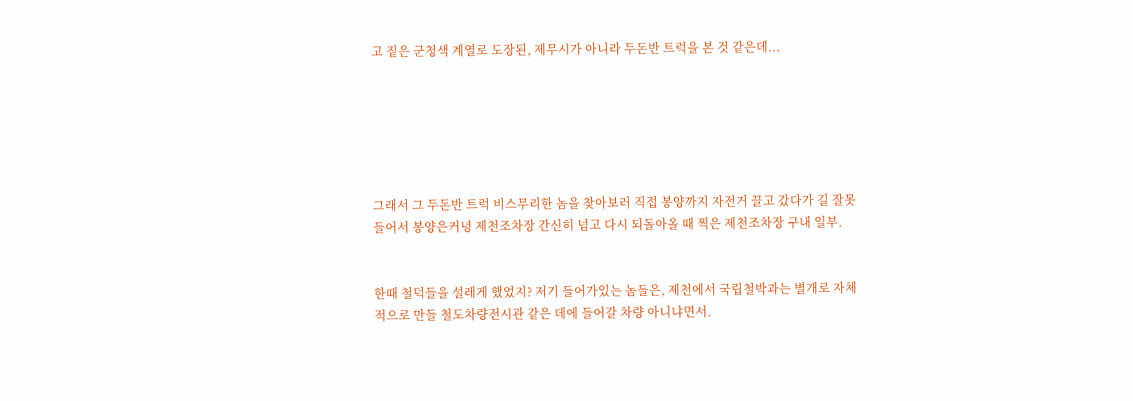고 짙은 군청색 계열로 도장된, 제무시가 아니라 두돈반 트럭을 본 것 같은데...






그래서 그 두돈반 트럭 비스무리한 놈을 찾아보러 직접 봉양까지 자전거 끌고 갔다가 길 잘못 들어서 봉양은커녕 제천조차장 간신히 넘고 다시 되돌아올 때 찍은 제천조차장 구내 일부.


한때 철덕들을 설레게 했었지? 저기 들어가있는 놈들은, 제천에서 국립철박과는 별개로 자체적으로 만들 철도차량전시관 같은 데에 들어갈 차량 아니냐면서.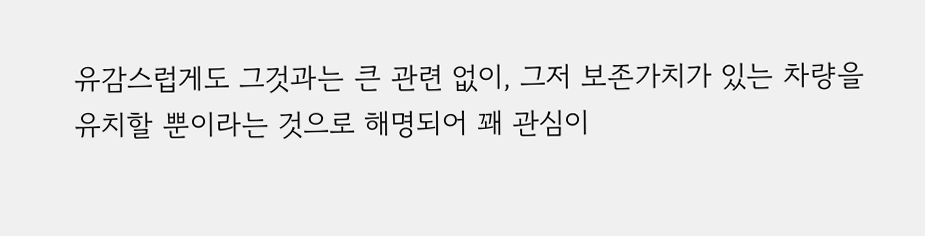유감스럽게도 그것과는 큰 관련 없이, 그저 보존가치가 있는 차량을 유치할 뿐이라는 것으로 해명되어 꽤 관심이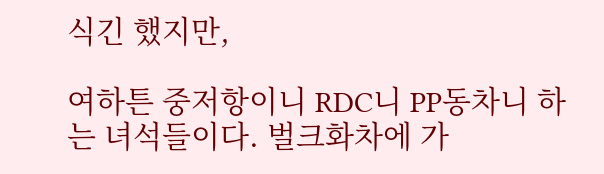식긴 했지만,

여하튼 중저항이니 RDC니 PP동차니 하는 녀석들이다. 벌크화차에 가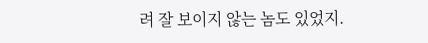려 잘 보이지 않는 놈도 있었지.